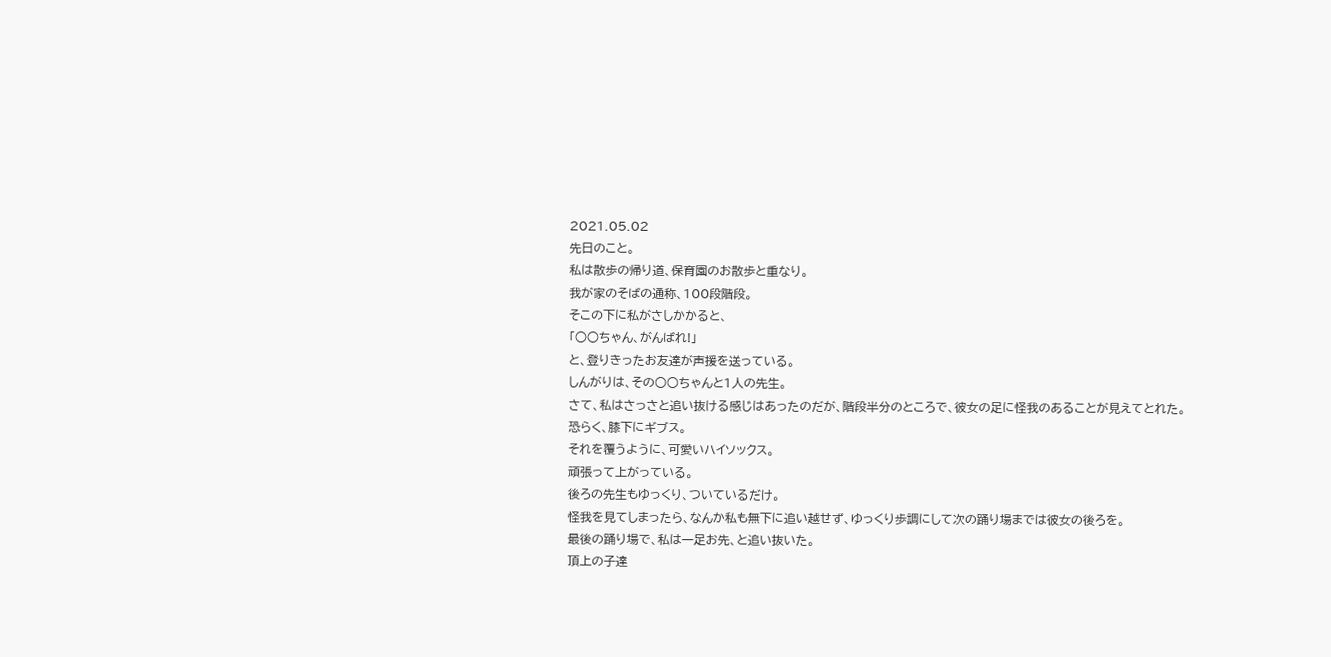2021.05.02
先日のこと。
私は散歩の帰り道、保育園のお散歩と重なり。
我が家のそばの通称、100段階段。
そこの下に私がさしかかると、
「○○ちゃん、がんばれ!」
と、登りきったお友達が声援を送っている。
しんがりは、その○○ちゃんと1人の先生。
さて、私はさっさと追い抜ける感じはあったのだが、階段半分のところで、彼女の足に怪我のあることが見えてとれた。
恐らく、膝下にギブス。
それを覆うように、可愛いハイソックス。
頑張って上がっている。
後ろの先生もゆっくり、ついているだけ。
怪我を見てしまったら、なんか私も無下に追い越せず、ゆっくり歩調にして次の踊り場までは彼女の後ろを。
最後の踊り場で、私は一足お先、と追い抜いた。
頂上の子達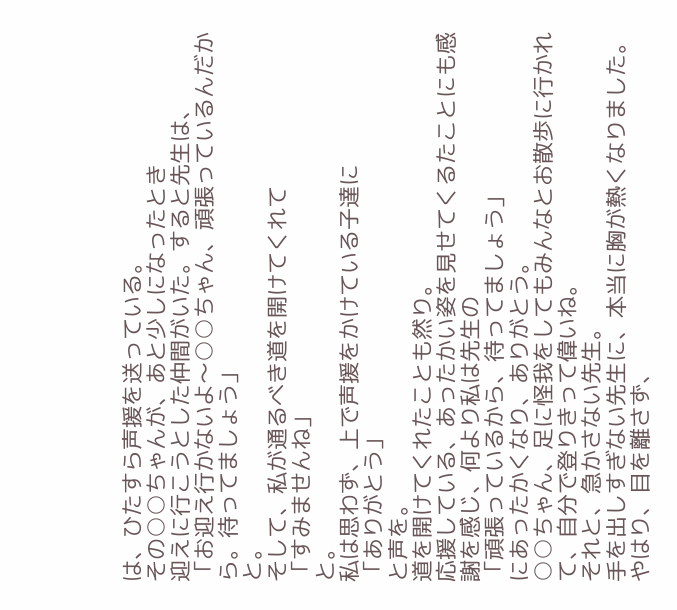は、ひたすら声援を送っている。
その○○ちゃんが、あと少しになったとき
迎えに行こうとした仲間がいた。すると先生は、
「お迎え行かないよ〜○○ちゃん、頑張っているんだから。待ってましょう」
と。
そして、私が通るべき道を開けてくれて
「すみませんね」
と。
私は思わず、上で声援をかけている子達に
「ありがとう」
と声を。
道を開けてくれたことも然り。
応援している、あったかい姿を見せてくるたことにも感謝を感じ、何より私は先生の
「頑張っているから、待ってましょう」
にあったかくなり、ありがとう。
○○ちゃん、足に怪我をしてもみんなとお散歩に行かれて、自分で登りきって偉いね。
それと、急かさない先生。
手を出しすぎない先生に、本当に胸が熱くなりました。
やはり、目を離さず、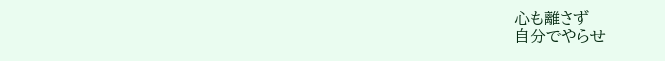心も離さず
自分でやらせ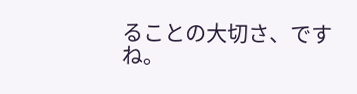ることの大切さ、ですね。